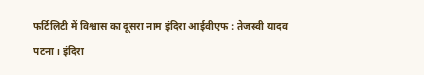फर्टिलिटी में विश्वास का दूसरा नाम इंदिरा आईवीएफ : तेजस्वी यादव
पटना। इंदिरा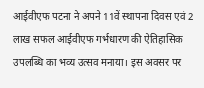आईवीएफ पटना ने अपने 11वें स्थापना दिवस एवं 2 लाख सफल आईवीएफ गर्भधारण की ऐतिहासिक उपलब्धि का भव्य उत्सव मनाया। इस अवसर पर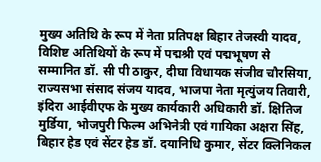मुख्य अतिथि के रूप में नेता प्रतिपक्ष बिहार तेजस्वी यादव, विशिष्ट अतिथियों के रूप में पद्मश्री एवं पद्मभूषण से सम्मानित डॉ. सी पी ठाकुर, दीघा विधायक संजीव चौरसिया, राज्यसभा संसाद संजय यादव, भाजपा नेता मृत्युंजय तिवारी, इंदिरा आईवीएफ के मुख्य कार्यकारी अधिकारी डॉ. क्षितिज मुर्डिया, भोजपुरी फिल्म अभिनेत्री एवं गायिका अक्षरा सिंह, बिहार हेड एवं सेंटर हेड डॉ. दयानिधि कुमार, सेंटर क्लिनिकल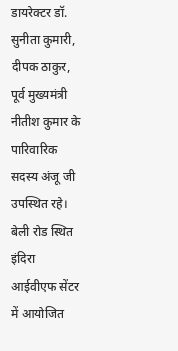डायरेक्टर डॉ. सुनीता कुमारी, दीपक ठाकुर, पूर्व मुख्यमंत्री नीतीश कुमार के पारिवारिक सदस्य अंजू जी उपस्थित रहे। बेली रोड स्थित इंदिरा आईवीएफ सेंटर में आयोजित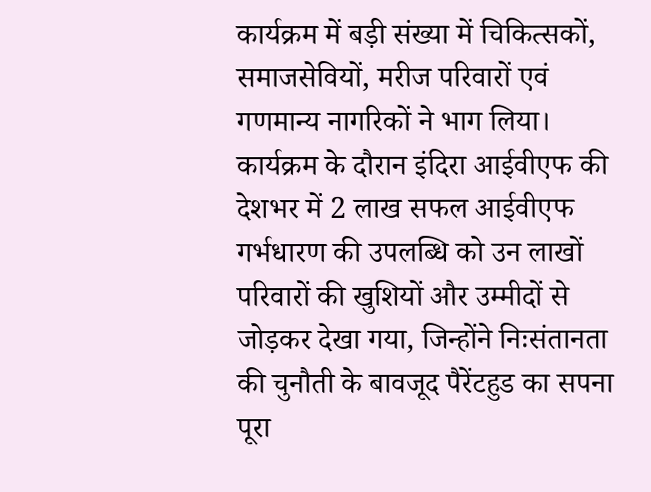कार्यक्रम में बड़ी संख्या में चिकित्सकों, समाजसेवियों, मरीज परिवारों एवं गणमान्य नागरिकों ने भाग लिया। कार्यक्रम के दौरान इंदिरा आईवीएफ की देशभर में 2 लाख सफल आईवीएफ गर्भधारण की उपलब्धि को उन लाखों परिवारों की खुशियों और उम्मीदों से जोड़कर देखा गया, जिन्होंने निःसंतानता की चुनौती के बावजूद पैरेंटहुड का सपना पूरा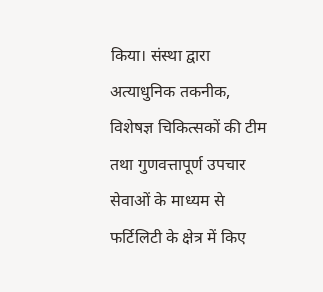किया। संस्था द्वारा अत्याधुनिक तकनीक, विशेषज्ञ चिकित्सकों की टीम तथा गुणवत्तापूर्ण उपचार सेवाओं के माध्यम से फर्टिलिटी के क्षेत्र में किए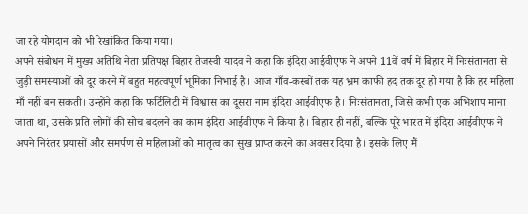जा रहे योगदान को भी रेखांकित किया गया।
अपने संबोधन में मुख्य अतिथि नेता प्रतिपक्ष बिहार तेजस्वी यादव ने कहा कि इंदिरा आईवीएफ ने अपने 11वें वर्ष में बिहार में निःसंतानता से जुड़ी समस्याओं को दूर करने में बहुत महत्वपूर्ण भूमिका निभाई है। आज गाँव-कस्बों तक यह भ्रम काफी हद तक दूर हो गया है कि हर महिला माँ नहीं बन सकती। उन्होंने कहा कि फर्टिलिटी में विश्वास का दूसरा नाम इंदिरा आईवीएफ है। निःसंतानता, जिसे कभी एक अभिशाप माना जाता था, उसके प्रति लोगों की सोच बदलने का काम इंदिरा आईवीएफ ने किया है। बिहार ही नहीं, बल्कि पूरे भारत में इंदिरा आईवीएफ ने अपने निरंतर प्रयासों और समर्पण से महिलाओं को मातृत्व का सुख प्राप्त करने का अवसर दिया है। इसके लिए मैं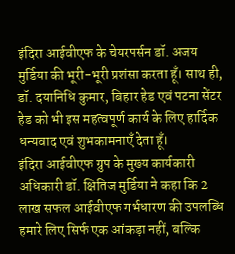इंदिरा आईवीएफ के चेयरपर्सन डॉ. अजय मुर्डिया की भूरी-भूरी प्रशंसा करता हूँ। साथ ही, डॉ. दयानिधि कुमार, बिहार हेड एवं पटना सेंटर हेड को भी इस महत्वपूर्ण कार्य के लिए हार्दिक धन्यवाद एवं शुभकामनाएँ देता हूँ।
इंदिरा आईवीएफ ग्रुप के मुख्य कार्यकारी अधिकारी डॉ. क्षितिज मुर्डिया ने कहा कि 2 लाख सफल आईवीएफ गर्भधारण की उपलब्धि हमारे लिए सिर्फ एक आंकड़ा नहीं, बल्कि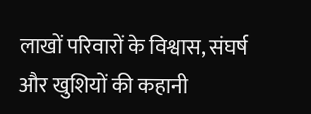लाखों परिवारों के विश्वास, संघर्ष और खुशियों की कहानी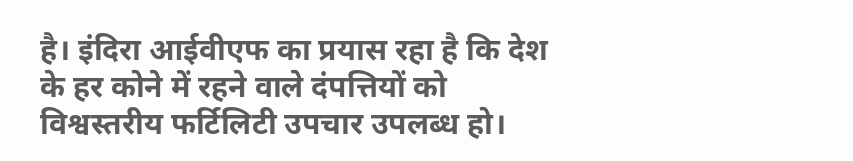है। इंदिरा आईवीएफ का प्रयास रहा है कि देश के हर कोने में रहने वाले दंपत्तियों को विश्वस्तरीय फर्टिलिटी उपचार उपलब्ध हो।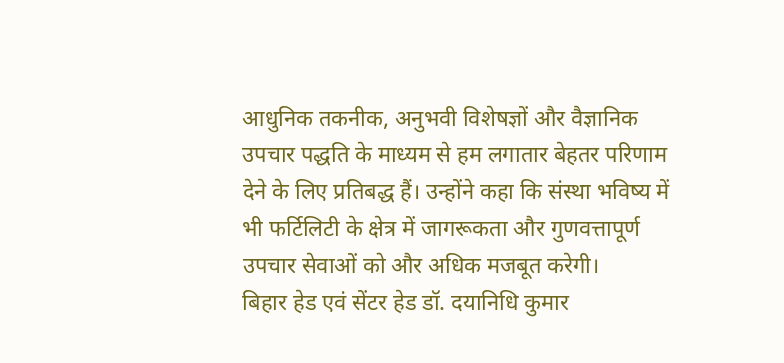आधुनिक तकनीक, अनुभवी विशेषज्ञों और वैज्ञानिक उपचार पद्धति के माध्यम से हम लगातार बेहतर परिणाम देने के लिए प्रतिबद्ध हैं। उन्होंने कहा कि संस्था भविष्य में भी फर्टिलिटी के क्षेत्र में जागरूकता और गुणवत्तापूर्ण उपचार सेवाओं को और अधिक मजबूत करेगी।
बिहार हेड एवं सेंटर हेड डॉ. दयानिधि कुमार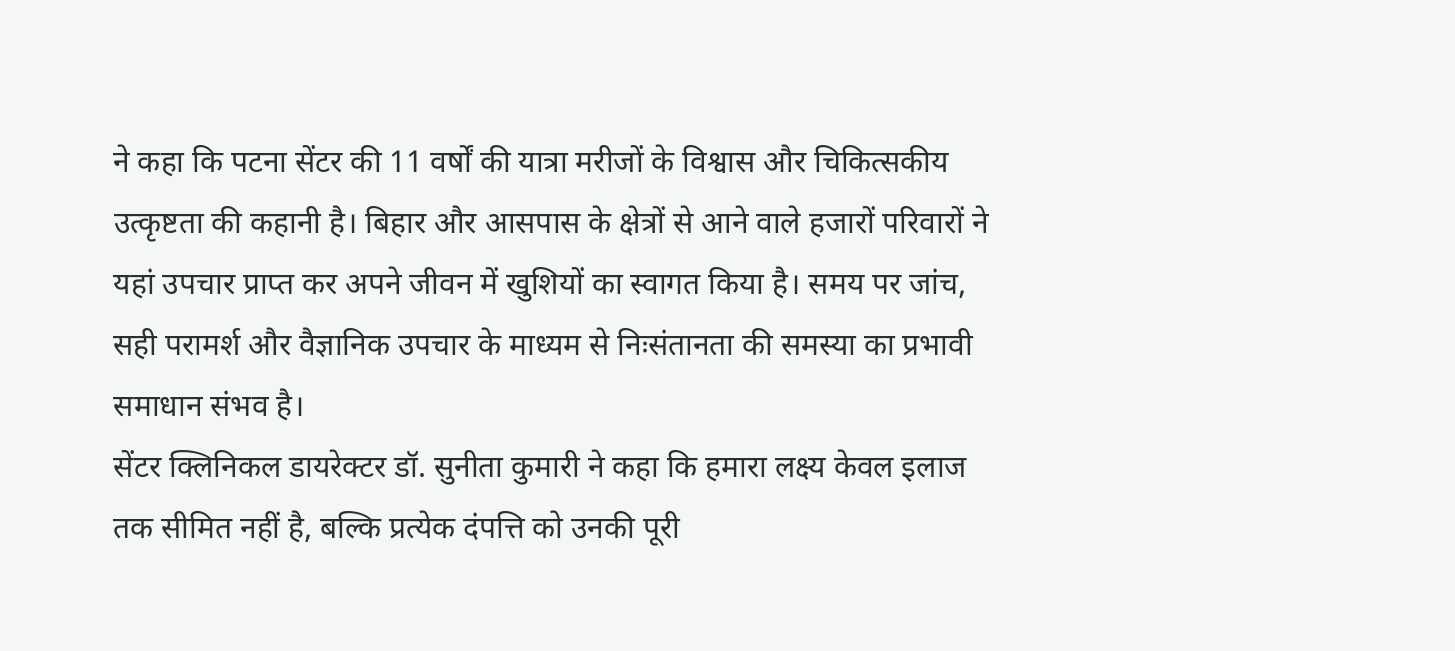ने कहा कि पटना सेंटर की 11 वर्षों की यात्रा मरीजों के विश्वास और चिकित्सकीय उत्कृष्टता की कहानी है। बिहार और आसपास के क्षेत्रों से आने वाले हजारों परिवारों ने यहां उपचार प्राप्त कर अपने जीवन में खुशियों का स्वागत किया है। समय पर जांच, सही परामर्श और वैज्ञानिक उपचार के माध्यम से निःसंतानता की समस्या का प्रभावी समाधान संभव है।
सेंटर क्लिनिकल डायरेक्टर डॉ. सुनीता कुमारी ने कहा कि हमारा लक्ष्य केवल इलाज तक सीमित नहीं है, बल्कि प्रत्येक दंपत्ति को उनकी पूरी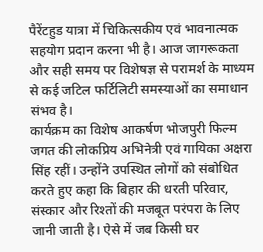पैरेंटहुड यात्रा में चिकित्सकीय एवं भावनात्मक सहयोग प्रदान करना भी है। आज जागरूकता और सही समय पर विशेषज्ञ से परामर्श के माध्यम से कई जटिल फर्टिलिटी समस्याओं का समाधान संभव है।
कार्यक्रम का विशेष आकर्षण भोजपुरी फिल्म जगत की लोकप्रिय अभिनेत्री एवं गायिका अक्षरा सिंह रहीं। उन्होंने उपस्थित लोगों को संबोधित करते हुए कहा कि बिहार की धरती परिवार, संस्कार और रिश्तों की मजबूत परंपरा के लिए जानी जाती है। ऐसे में जब किसी घर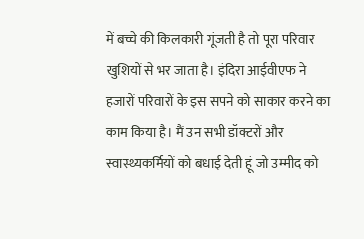में बच्चे की किलकारी गूंजती है तो पूरा परिवार खुशियों से भर जाता है। इंदिरा आईवीएफ ने हजारों परिवारों के इस सपने को साकार करने का काम किया है। मैं उन सभी डॉक्टरों और स्वास्थ्यकर्मियों को बधाई देती हूं जो उम्मीद को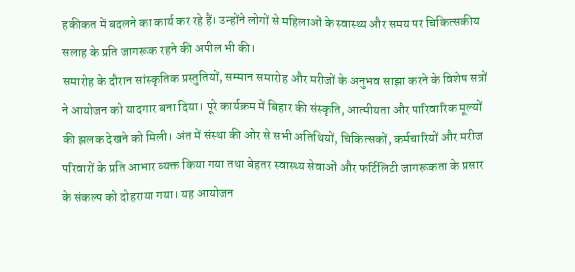हकीकत में बदलने का कार्य कर रहे हैं। उन्होंने लोगों से महिलाओं के स्वास्थ्य और समय पर चिकित्सकीय सलाह के प्रति जागरूक रहने की अपील भी की।
समारोह के दौरान सांस्कृतिक प्रस्तुतियों, सम्मान समारोह और मरीजों के अनुभव साझा करने के विशेष सत्रों ने आयोजन को यादगार बना दिया। पूरे कार्यक्रम में बिहार की संस्कृति, आत्मीयता और पारिवारिक मूल्यों की झलक देखने को मिली। अंत में संस्था की ओर से सभी अतिथियों, चिकित्सकों, कर्मचारियों और मरीज परिवारों के प्रति आभार व्यक्त किया गया तथा बेहतर स्वास्थ्य सेवाओं और फर्टिलिटी जागरूकता के प्रसार के संकल्प को दोहराया गया। यह आयोजन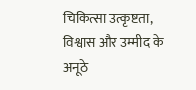चिकित्सा उत्कृष्टता, विश्वास और उम्मीद के अनूठे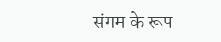संगम के रूप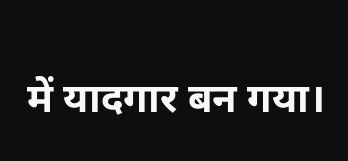में यादगार बन गया।